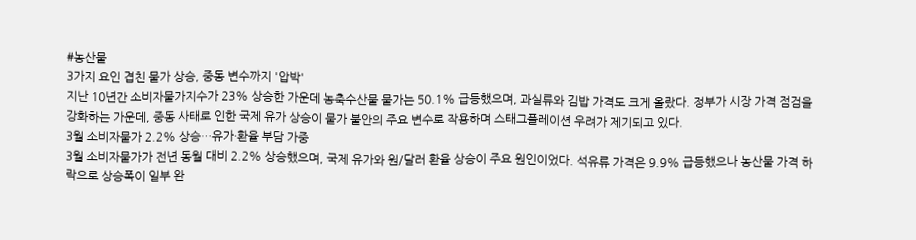#농산물
3가지 요인 겹친 물가 상승, 중동 변수까지 '압박'
지난 10년간 소비자물가지수가 23% 상승한 가운데 농축수산물 물가는 50.1% 급등했으며, 과실류와 김밥 가격도 크게 올랐다. 정부가 시장 가격 점검을 강화하는 가운데, 중동 사태로 인한 국제 유가 상승이 물가 불안의 주요 변수로 작용하며 스태그플레이션 우려가 제기되고 있다.
3월 소비자물가 2.2% 상승…유가·환율 부담 가중
3월 소비자물가가 전년 동월 대비 2.2% 상승했으며, 국제 유가와 원/달러 환율 상승이 주요 원인이었다. 석유류 가격은 9.9% 급등했으나 농산물 가격 하락으로 상승폭이 일부 완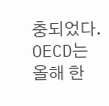충되었다. OECD는 올해 한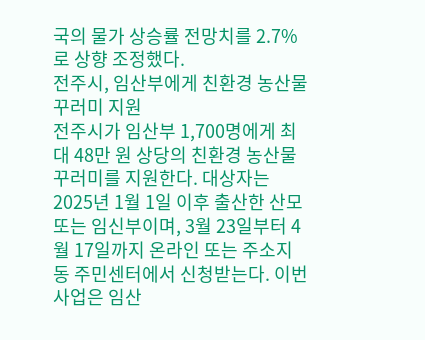국의 물가 상승률 전망치를 2.7%로 상향 조정했다.
전주시, 임산부에게 친환경 농산물 꾸러미 지원
전주시가 임산부 1,700명에게 최대 48만 원 상당의 친환경 농산물 꾸러미를 지원한다. 대상자는 2025년 1월 1일 이후 출산한 산모 또는 임신부이며, 3월 23일부터 4월 17일까지 온라인 또는 주소지 동 주민센터에서 신청받는다. 이번 사업은 임산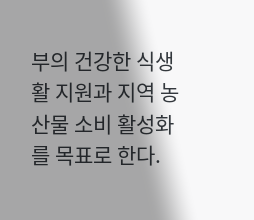부의 건강한 식생활 지원과 지역 농산물 소비 활성화를 목표로 한다.